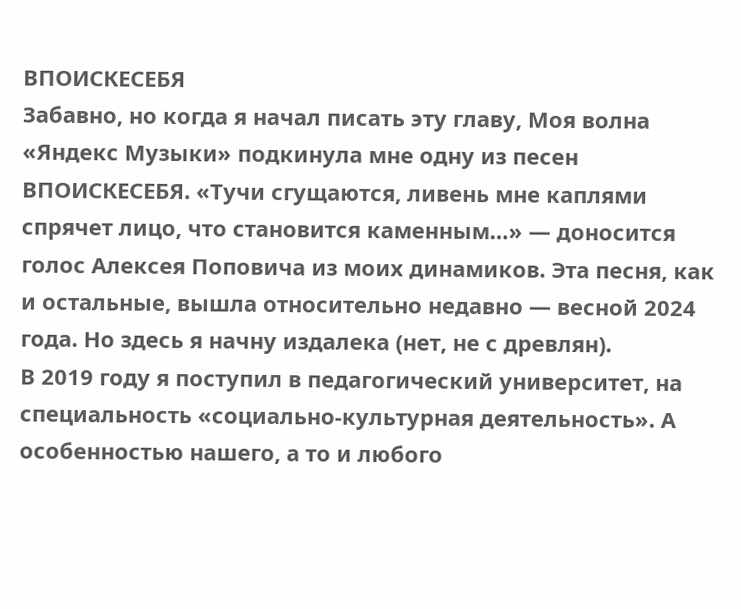ВПОИСКЕСЕБЯ
Забавно, но когда я начал писать эту главу, Моя волна «Яндекс Музыки» подкинула мне одну из песен ВПОИСКЕСЕБЯ. «Тучи сгущаются, ливень мне каплями спрячет лицо, что становится каменным…» — доносится голос Алексея Поповича из моих динамиков. Эта песня, как и остальные, вышла относительно недавно — весной 2024 года. Но здесь я начну издалека (нет, не с древлян).
В 2019 году я поступил в педагогический университет, на специальность «социально-культурная деятельность». А особенностью нашего, а то и любого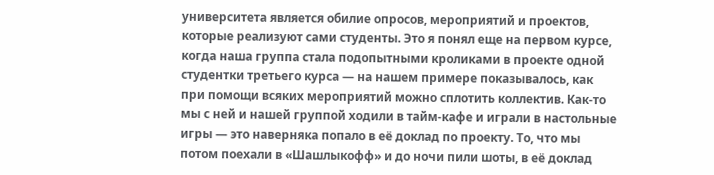университета является обилие опросов, мероприятий и проектов, которые реализуют сами студенты. Это я понял еще на первом курсе, когда наша группа стала подопытными кроликами в проекте одной студентки третьего курса — на нашем примере показывалось, как при помощи всяких мероприятий можно сплотить коллектив. Как-то мы с ней и нашей группой ходили в тайм-кафе и играли в настольные игры — это наверняка попало в её доклад по проекту. То, что мы потом поехали в «Шашлыкофф» и до ночи пили шоты, в её доклад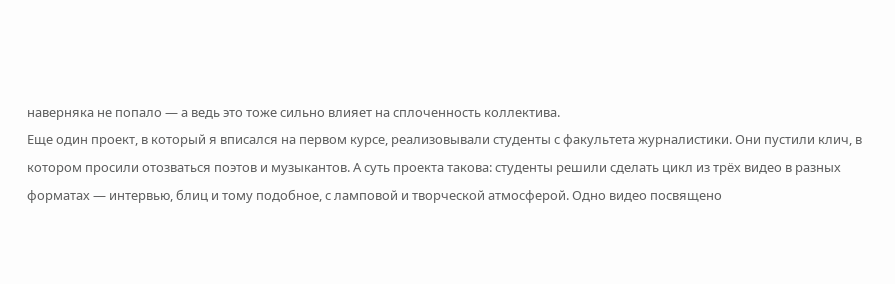наверняка не попало — а ведь это тоже сильно влияет на сплоченность коллектива.
Еще один проект, в который я вписался на первом курсе, реализовывали студенты с факультета журналистики. Они пустили клич, в котором просили отозваться поэтов и музыкантов. А суть проекта такова: студенты решили сделать цикл из трёх видео в разных форматах — интервью, блиц и тому подобное, с ламповой и творческой атмосферой. Одно видео посвящено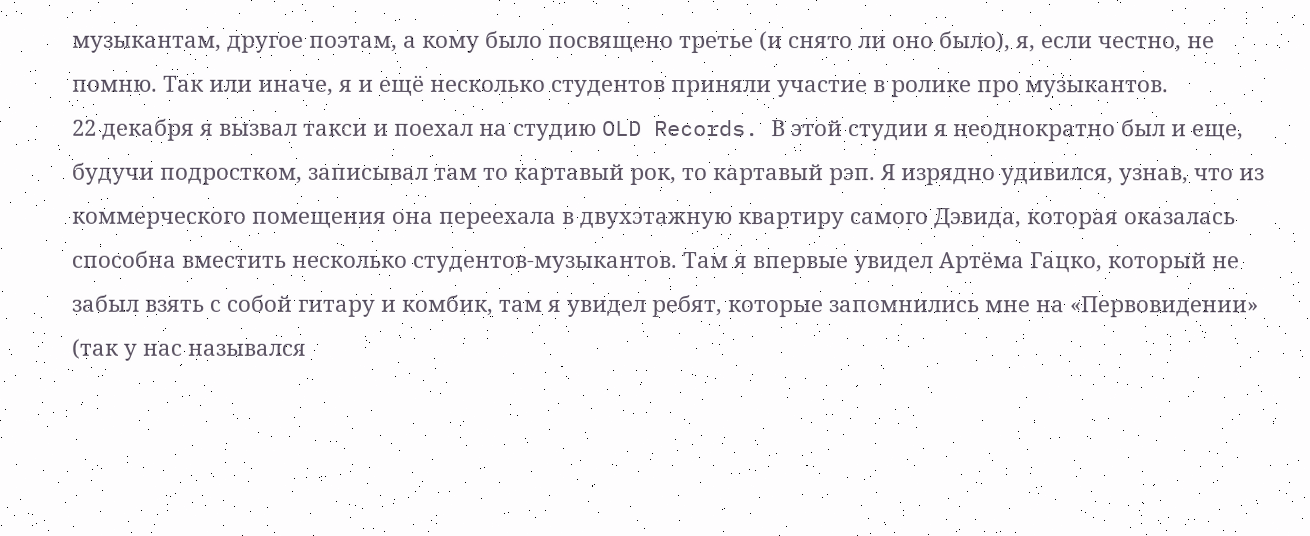музыкантам, другое поэтам, а кому было посвящено третье (и снято ли оно было), я, если честно, не помню. Так или иначе, я и ещё несколько студентов приняли участие в ролике про музыкантов.
22 декабря я вызвал такси и поехал на студию OLD Records. В этой студии я неоднократно был и еще, будучи подростком, записывал там то картавый рок, то картавый рэп. Я изрядно удивился, узнав, что из коммерческого помещения она переехала в двухэтажную квартиру самого Дэвида, которая оказалась способна вместить несколько студентов-музыкантов. Там я впервые увидел Артёма Гацко, который не забыл взять с собой гитару и комбик, там я увидел ребят, которые запомнились мне на «Первовидении» (так у нас назывался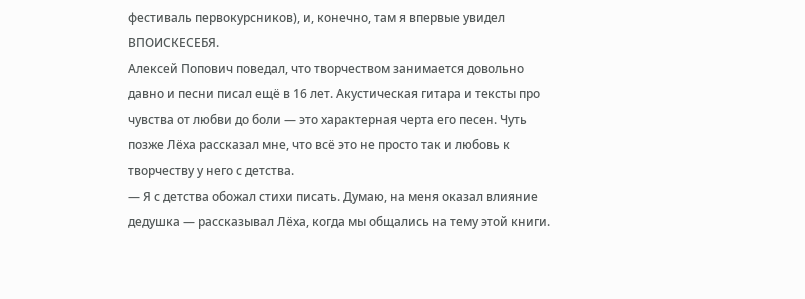фестиваль первокурсников), и, конечно, там я впервые увидел ВПОИСКЕСЕБЯ.
Алексей Попович поведал, что творчеством занимается довольно давно и песни писал ещё в 16 лет. Акустическая гитара и тексты про чувства от любви до боли — это характерная черта его песен. Чуть позже Лёха рассказал мне, что всё это не просто так и любовь к творчеству у него с детства.
— Я с детства обожал стихи писать. Думаю, на меня оказал влияние дедушка — рассказывал Лёха, когда мы общались на тему этой книги.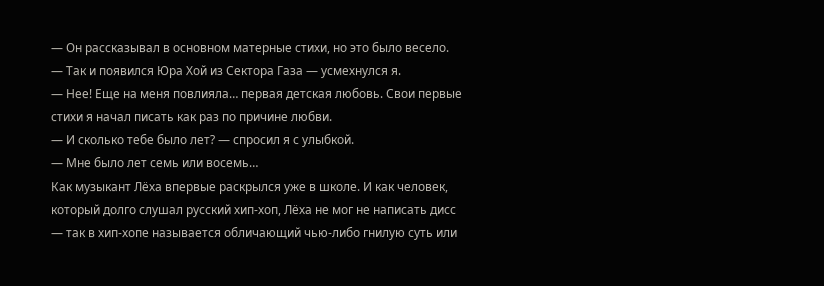— Он рассказывал в основном матерные стихи, но это было весело.
— Так и появился Юра Хой из Сектора Газа — усмехнулся я.
— Нее! Еще на меня повлияла… первая детская любовь. Свои первые стихи я начал писать как раз по причине любви.
— И сколько тебе было лет? — спросил я с улыбкой.
— Мне было лет семь или восемь…
Как музыкант Лёха впервые раскрылся уже в школе. И как человек, который долго слушал русский хип-хоп, Лёха не мог не написать дисс — так в хип-хопе называется обличающий чью-либо гнилую суть или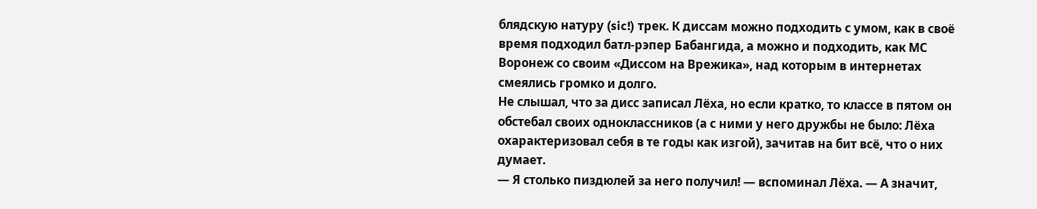блядскую натуру (sic!) трек. К диссам можно подходить с умом, как в своё время подходил батл-рэпер Бабангида, а можно и подходить, как МС Воронеж со своим «Диссом на Врежика», над которым в интернетах смеялись громко и долго.
Не слышал, что за дисс записал Лёха, но если кратко, то классе в пятом он обстебал своих одноклассников (а с ними у него дружбы не было: Лёха охарактеризовал себя в те годы как изгой), зачитав на бит всё, что о них думает.
— Я столько пиздюлей за него получил! — вспоминал Лёха. — А значит,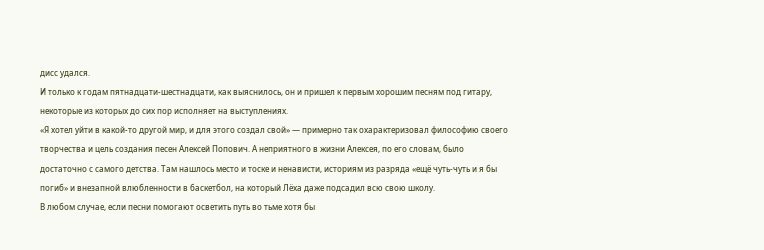дисс удался.
И только к годам пятнадцати-шестнадцати, как выяснилось, он и пришел к первым хорошим песням под гитару, некоторые из которых до сих пор исполняет на выступлениях.
«Я хотел уйти в какой-то другой мир, и для этого создал свой» — примерно так охарактеризовал философию своего творчества и цель создания песен Алексей Попович. А неприятного в жизни Алексея, по его словам, было достаточно с самого детства. Там нашлось место и тоске и ненависти, историям из разряда «ещё чуть-чуть и я бы погиб» и внезапной влюбленности в баскетбол, на который Лёха даже подсадил всю свою школу.
В любом случае, если песни помогают осветить путь во тьме хотя бы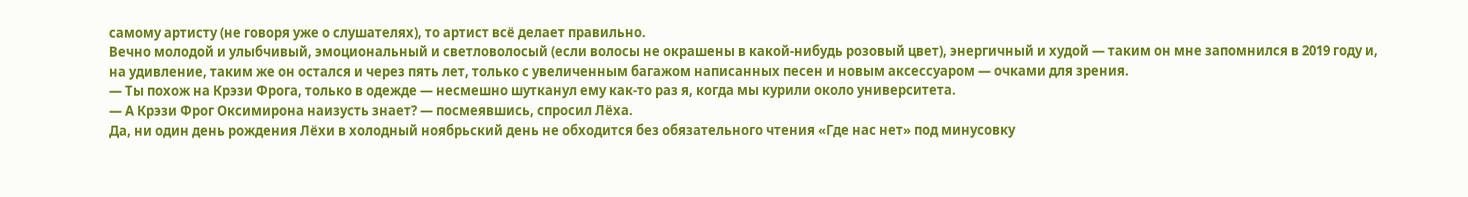самому артисту (не говоря уже о слушателях), то артист всё делает правильно.
Вечно молодой и улыбчивый, эмоциональный и светловолосый (если волосы не окрашены в какой-нибудь розовый цвет), энергичный и худой — таким он мне запомнился в 2019 году и, на удивление, таким же он остался и через пять лет, только с увеличенным багажом написанных песен и новым аксессуаром — очками для зрения.
— Ты похож на Крэзи Фрога, только в одежде — несмешно шутканул ему как-то раз я, когда мы курили около университета.
— А Крэзи Фрог Оксимирона наизусть знает? — посмеявшись, спросил Лёха.
Да, ни один день рождения Лёхи в холодный ноябрьский день не обходится без обязательного чтения «Где нас нет» под минусовку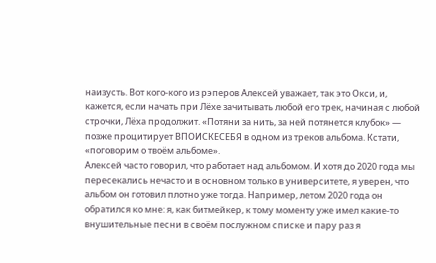наизусть. Вот кого-кого из рэперов Алексей уважает, так это Окси, и, кажется, если начать при Лёхе зачитывать любой его трек, начиная с любой строчки, Лёха продолжит. «Потяни за нить, за ней потянется клубок» — позже процитирует ВПОИСКЕСЕБЯ в одном из треков альбома. Кстати, «поговорим о твоём альбоме».
Алексей часто говорил, что работает над альбомом. И хотя до 2020 года мы пересекались нечасто и в основном только в университете, я уверен, что альбом он готовил плотно уже тогда. Например, летом 2020 года он обратился ко мне: я, как битмейкер, к тому моменту уже имел какие-то внушительные песни в своём послужном списке и пару раз я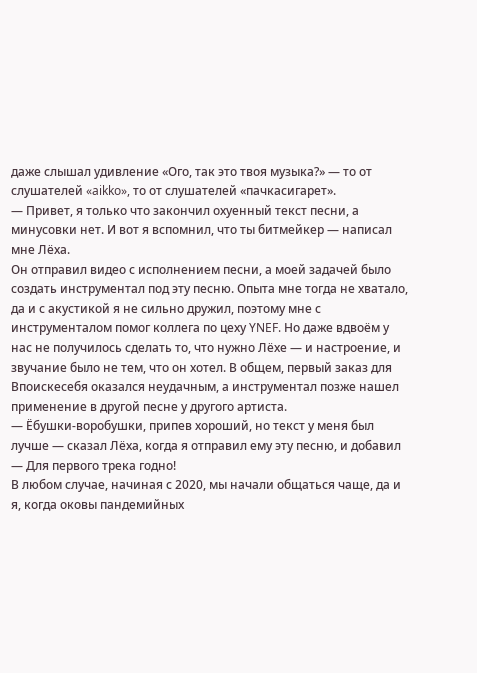даже слышал удивление «Ого, так это твоя музыка?» — то от слушателей «aikko», то от слушателей «пачкасигарет».
— Привет, я только что закончил охуенный текст песни, а минусовки нет. И вот я вспомнил, что ты битмейкер — написал мне Лёха.
Он отправил видео с исполнением песни, а моей задачей было создать инструментал под эту песню. Опыта мне тогда не хватало, да и с акустикой я не сильно дружил, поэтому мне с инструменталом помог коллега по цеху YNEF. Но даже вдвоём у нас не получилось сделать то, что нужно Лёхе — и настроение, и звучание было не тем, что он хотел. В общем, первый заказ для Впоискесебя оказался неудачным, а инструментал позже нашел применение в другой песне у другого артиста.
— Ёбушки-воробушки, припев хороший, но текст у меня был лучше — сказал Лёха, когда я отправил ему эту песню, и добавил — Для первого трека годно!
В любом случае, начиная с 2020, мы начали общаться чаще, да и я, когда оковы пандемийных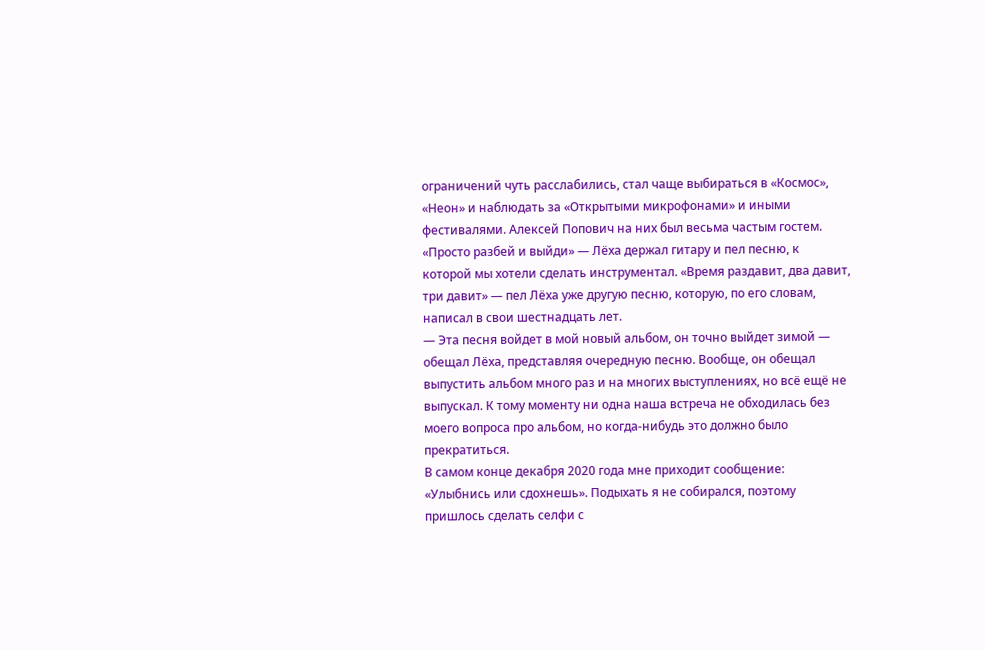ограничений чуть расслабились, стал чаще выбираться в «Космос», «Неон» и наблюдать за «Открытыми микрофонами» и иными фестивалями. Алексей Попович на них был весьма частым гостем. «Просто разбей и выйди» — Лёха держал гитару и пел песню, к которой мы хотели сделать инструментал. «Время раздавит, два давит, три давит» — пел Лёха уже другую песню, которую, по его словам, написал в свои шестнадцать лет.
— Эта песня войдет в мой новый альбом, он точно выйдет зимой — обещал Лёха, представляя очередную песню. Вообще, он обещал выпустить альбом много раз и на многих выступлениях, но всё ещё не выпускал. К тому моменту ни одна наша встреча не обходилась без моего вопроса про альбом, но когда-нибудь это должно было прекратиться.
В самом конце декабря 2020 года мне приходит сообщение: «Улыбнись или сдохнешь». Подыхать я не собирался, поэтому пришлось сделать селфи с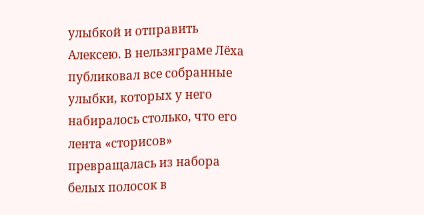улыбкой и отправить Алексею. В нельзяграме Лёха публиковал все собранные улыбки, которых у него набиралось столько, что его лента «сторисов» превращалась из набора белых полосок в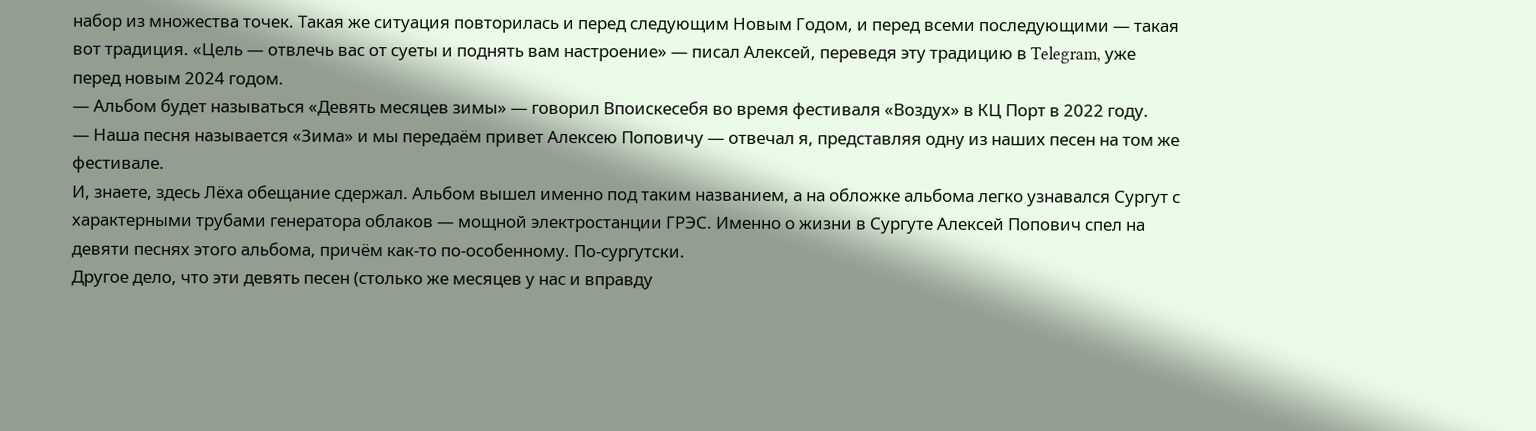набор из множества точек. Такая же ситуация повторилась и перед следующим Новым Годом, и перед всеми последующими — такая вот традиция. «Цель — отвлечь вас от суеты и поднять вам настроение» — писал Алексей, переведя эту традицию в Telegram, уже перед новым 2024 годом.
— Альбом будет называться «Девять месяцев зимы» — говорил Впоискесебя во время фестиваля «Воздух» в КЦ Порт в 2022 году.
— Наша песня называется «Зима» и мы передаём привет Алексею Поповичу — отвечал я, представляя одну из наших песен на том же фестивале.
И, знаете, здесь Лёха обещание сдержал. Альбом вышел именно под таким названием, а на обложке альбома легко узнавался Сургут с характерными трубами генератора облаков — мощной электростанции ГРЭС. Именно о жизни в Сургуте Алексей Попович спел на девяти песнях этого альбома, причём как-то по-особенному. По-сургутски.
Другое дело, что эти девять песен (столько же месяцев у нас и вправду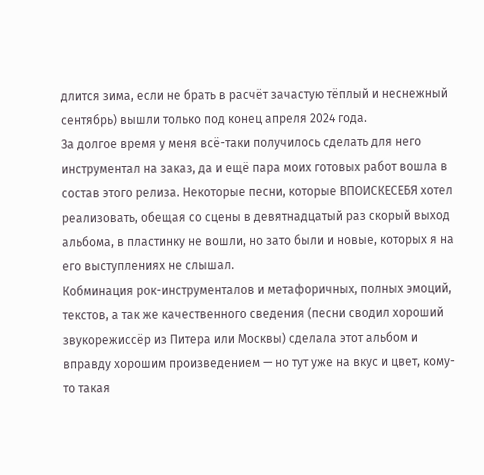длится зима, если не брать в расчёт зачастую тёплый и неснежный сентябрь) вышли только под конец апреля 2024 года.
За долгое время у меня всё-таки получилось сделать для него инструментал на заказ, да и ещё пара моих готовых работ вошла в состав этого релиза. Некоторые песни, которые ВПОИСКЕСЕБЯ хотел реализовать, обещая со сцены в девятнадцатый раз скорый выход альбома, в пластинку не вошли, но зато были и новые, которых я на его выступлениях не слышал.
Кобминация рок-инструменталов и метафоричных, полных эмоций, текстов, а так же качественного сведения (песни сводил хороший звукорежиссёр из Питера или Москвы) сделала этот альбом и вправду хорошим произведением — но тут уже на вкус и цвет, кому-то такая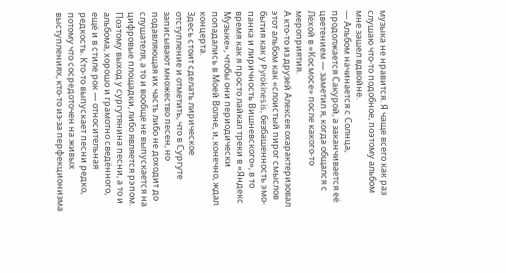музыка не нравится. Я чаще всего как раз слушаю что-то подобное, поэтому альбом мне зашел вдвойне.
— Альбом начинается с Солнца, продолжается Сакурой, а заканчивается её цветением — заметил я, когда общался с Лёхой в «Космосе» после какого-то мероприятия.
А кто-то из друзей Алексея охарактеризовал этот альбом как «слоистый пирог смыслов бытия как у Pyrokinesis, безбашенность эмо-панка и лиричность Вишневского», в то время как я просто лайкал треки в «Яндекс Музыке», чтобы они периодически попадались в Моей Волне, и, конечно, ждал концерта.
Здесь стоит сделать лирическое отступление и отметить, что в Сургуте записывают множество песен, но подавляющая их часть либо не доходит до слушателя, а то и вообще не выпускается на цифровые площадки, либо является рэпом. Поэтому выход у сургутянина песни, а то и альбома, хорошо и грамотно сведённого, ещё и в стиле рок — относительная редкость. Кто-то выпускает песни редко, потому что сосредоточен на живых выступлениях, кто-то из-за перфекционизма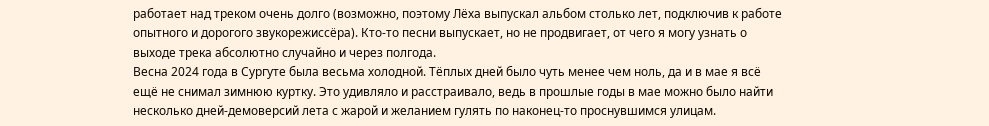работает над треком очень долго (возможно, поэтому Лёха выпускал альбом столько лет, подключив к работе опытного и дорогого звукорежиссёра). Кто-то песни выпускает, но не продвигает, от чего я могу узнать о выходе трека абсолютно случайно и через полгода.
Весна 2024 года в Сургуте была весьма холодной. Тёплых дней было чуть менее чем ноль, да и в мае я всё ещё не снимал зимнюю куртку. Это удивляло и расстраивало, ведь в прошлые годы в мае можно было найти несколько дней-демоверсий лета с жарой и желанием гулять по наконец-то проснувшимся улицам.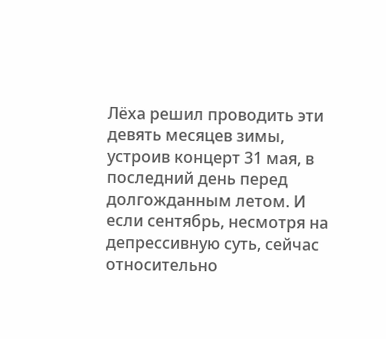Лёха решил проводить эти девять месяцев зимы, устроив концерт 31 мая, в последний день перед долгожданным летом. И если сентябрь, несмотря на депрессивную суть, сейчас относительно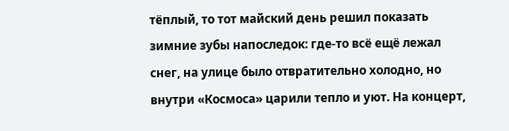тёплый, то тот майский день решил показать зимние зубы напоследок: где-то всё ещё лежал снег, на улице было отвратительно холодно, но внутри «Космоса» царили тепло и уют. На концерт,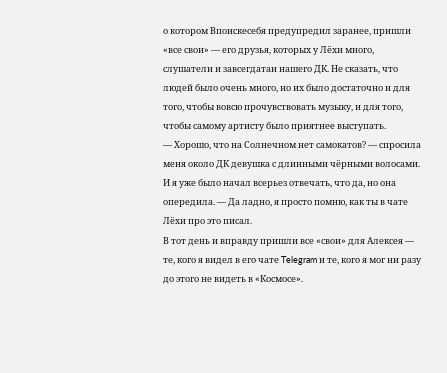о котором Впоискесебя предупредил заранее, пришли «все свои» — его друзья, которых у Лёхи много, слушатели и завсегдатаи нашего ДК. Не сказать, что людей было очень много, но их было достаточно и для того, чтобы вовсю прочувствовать музыку, и для того, чтобы самому артисту было приятнее выступать.
— Хорошо, что на Солнечном нет самокатов? — спросила меня около ДК девушка с длинными чёрными волосами. И я уже было начал всерьез отвечать, что да, но она опередила. — Да ладно, я просто помню, как ты в чате Лёхи про это писал.
В тот день и вправду пришли все «свои» для Алексея — те, кого я видел в его чате Telegram и те, кого я мог ни разу до этого не видеть в «Космосе».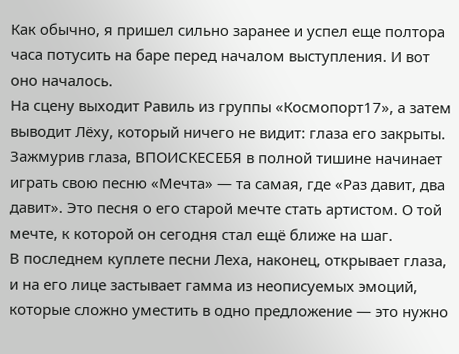Как обычно, я пришел сильно заранее и успел еще полтора часа потусить на баре перед началом выступления. И вот оно началось.
На сцену выходит Равиль из группы «Космопорт17», а затем выводит Лёху, который ничего не видит: глаза его закрыты. Зажмурив глаза, ВПОИСКЕСЕБЯ в полной тишине начинает играть свою песню «Мечта» — та самая, где «Раз давит, два давит». Это песня о его старой мечте стать артистом. О той мечте, к которой он сегодня стал ещё ближе на шаг.
В последнем куплете песни Леха, наконец, открывает глаза, и на его лице застывает гамма из неописуемых эмоций, которые сложно уместить в одно предложение — это нужно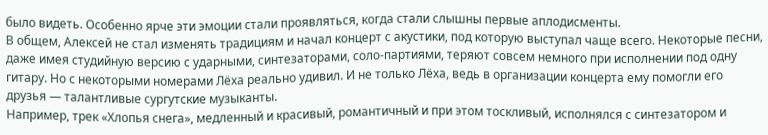было видеть. Особенно ярче эти эмоции стали проявляться, когда стали слышны первые аплодисменты.
В общем, Алексей не стал изменять традициям и начал концерт с акустики, под которую выступал чаще всего. Некоторые песни, даже имея студийную версию с ударными, синтезаторами, соло-партиями, теряют совсем немного при исполнении под одну гитару. Но с некоторыми номерами Лёха реально удивил. И не только Лёха, ведь в организации концерта ему помогли его друзья — талантливые сургутские музыканты.
Например, трек «Хлопья снега», медленный и красивый, романтичный и при этом тоскливый, исполнялся с синтезатором и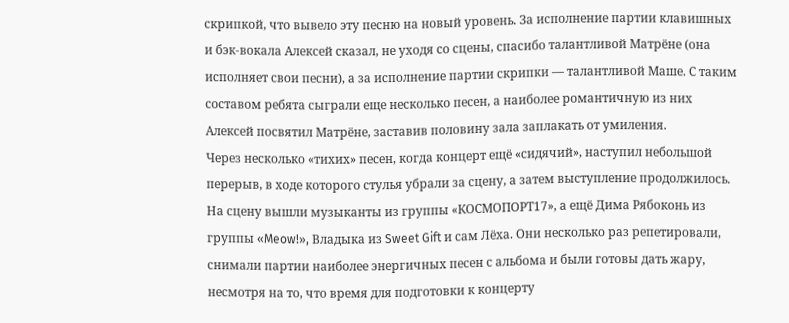скрипкой, что вывело эту песню на новый уровень. За исполнение партии клавишных и бэк-вокала Алексей сказал, не уходя со сцены, спасибо талантливой Матрёне (она исполняет свои песни), а за исполнение партии скрипки — талантливой Маше. С таким составом ребята сыграли еще несколько песен, а наиболее романтичную из них Алексей посвятил Матрёне, заставив половину зала заплакать от умиления.
Через несколько «тихих» песен, когда концерт ещё «сидячий», наступил небольшой перерыв, в ходе которого стулья убрали за сцену, а затем выступление продолжилось. На сцену вышли музыканты из группы «КОСМОПОРТ17», а ещё Дима Рябоконь из группы «Meow!», Владыка из Sweet Gift и сам Лёха. Они несколько раз репетировали, снимали партии наиболее энергичных песен с альбома и были готовы дать жару, несмотря на то, что время для подготовки к концерту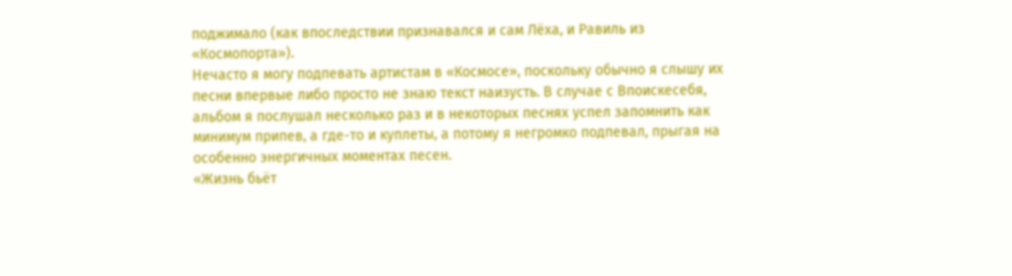поджимало (как впоследствии признавался и сам Лёха, и Равиль из «Космопорта»).
Нечасто я могу подпевать артистам в «Космосе», поскольку обычно я слышу их песни впервые либо просто не знаю текст наизусть. В случае с Впоискесебя, альбом я послушал несколько раз и в некоторых песнях успел запомнить как минимум припев, а где-то и куплеты, а потому я негромко подпевал, прыгая на особенно энергичных моментах песен.
«Жизнь бьёт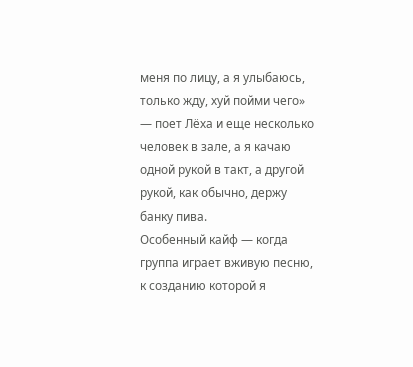меня по лицу, а я улыбаюсь, только жду, хуй пойми чего» — поет Лёха и еще несколько человек в зале, а я качаю одной рукой в такт, а другой рукой, как обычно, держу банку пива.
Особенный кайф — когда группа играет вживую песню, к созданию которой я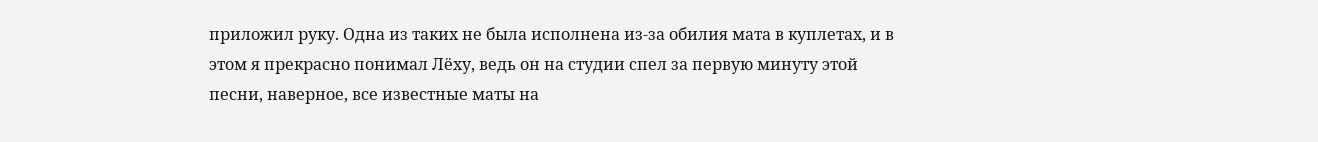приложил руку. Одна из таких не была исполнена из-за обилия мата в куплетах, и в этом я прекрасно понимал Лёху, ведь он на студии спел за первую минуту этой песни, наверное, все известные маты на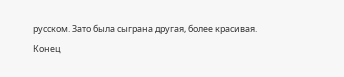русском. Зато была сыграна другая, более красивая.
Конец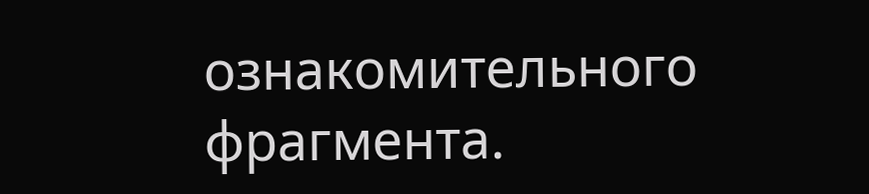ознакомительного фрагмента.